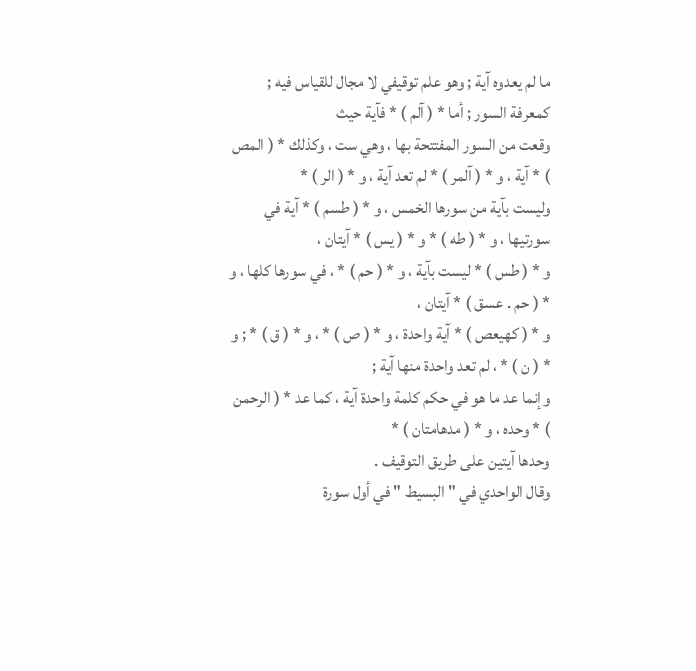ما لم يعدوه آية ; وهو علم توقيفي لا مجال للقياس فيه ; كمعرفة السور ; أما * ( آلم ) * فآية حيث
وقعت من السور المفتتحة بها ، وهي ست ، وكذلك * ( المص ) * آية ، و * ( آلمر ) * لم تعد آية ، و * ( الر ) *
وليست بآية من سورها الخمس ، و * ( طسم ) * آية في سورتيها ، و * ( طه ) * و * ( يس ) * آيتان ،
و * ( طس ) * ليست بآية ، و * ( حم ) * ، في سورها كلها ، و * ( حم . عسق ) * آيتان ،
و * ( كهيعص ) * آية واحدة ، و * ( ص ) * ، و * ( ق ) * ; و * ( ن ) * ، لم تعد واحدة منها آية ;
وإنما عد ما هو في حكم كلمة واحدة آية ، كما عد * ( الرحمن ) * وحده ، و * ( مدهامتان ) *
وحدها آيتين على طريق التوقيف .
وقال الواحدي في " البسيط " في أول سورة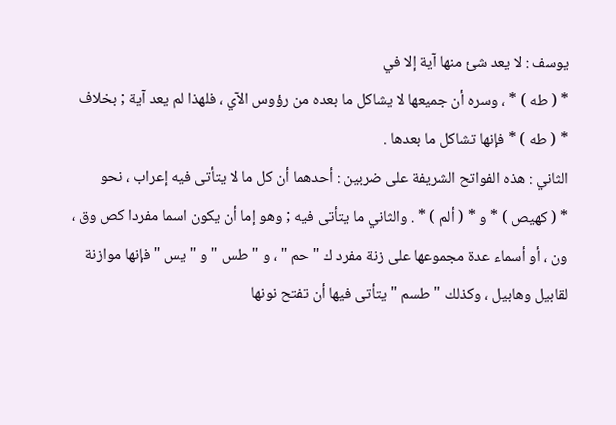يوسف : لا يعد شئ منها آية إلا في
* ( طه ) * ، وسره أن جميعها لا يشاكل ما بعده من رؤوس الآي ، فلهذا لم يعد آية ; بخلاف
* ( طه ) * فإنها تشاكل ما بعدها .
الثاني : هذه الفواتح الشريفة على ضربين : أحدهما أن كل ما لا يتأتى فيه إعراب ، نحو
* ( كهيص ) * و * ( ألم ) * . والثاني ما يتأتى فيه ; وهو إما أن يكون اسما مفردا كص وق ،
ون ، أو أسماء عدة مجموعها على زنة مفرد ك " حم " ، و " طس " و " يس " فإنها موازنة
لقابيل وهابيل ، وكذلك " طسم " يتأتى فيها أن تفتح نونها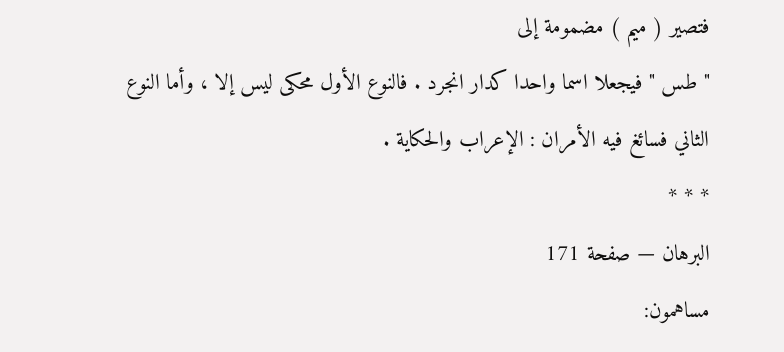فتصير ( ميم ) مضمومة إلى
" طس " فيجعلا اسما واحدا كدار انجرد . فالنوع الأول محكى ليس إلا ، وأما النوع
الثاني فسائغ فيه الأمران : الإعراب والحكاية .
* * *
البرهان — صفحة 171
مساهمون: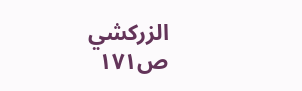الزركشي
ص١٧١